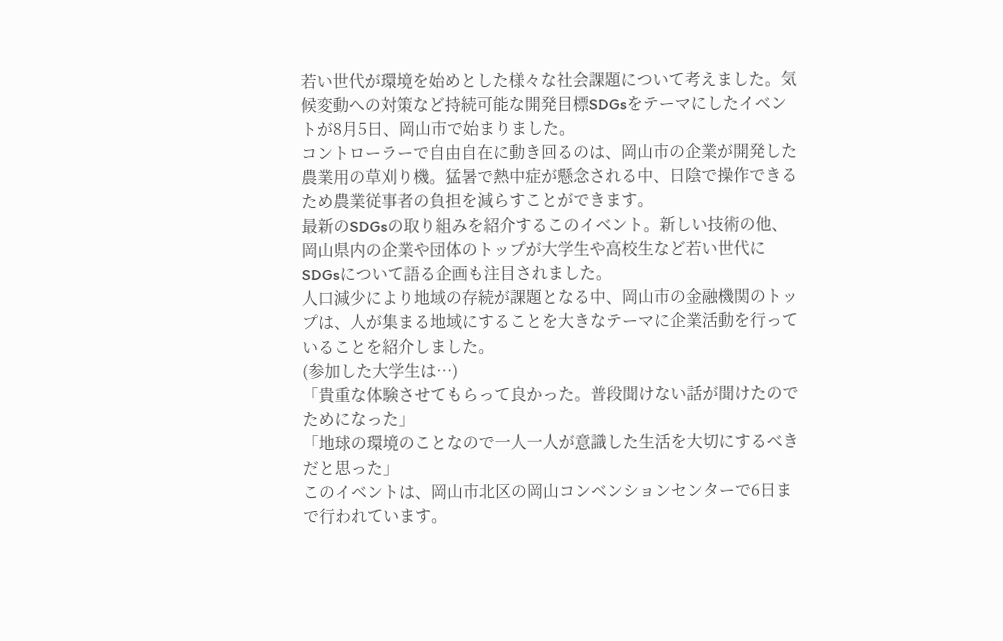若い世代が環境を始めとした様々な社会課題について考えました。気候変動への対策など持続可能な開発目標SDGsをテーマにしたイベントが8月5日、岡山市で始まりました。
コントローラーで自由自在に動き回るのは、岡山市の企業が開発した農業用の草刈り機。猛暑で熱中症が懸念される中、日陰で操作できるため農業従事者の負担を減らすことができます。
最新のSDGsの取り組みを紹介するこのイベント。新しい技術の他、岡山県内の企業や団体のトップが大学生や高校生など若い世代にSDGsについて語る企画も注目されました。
人口減少により地域の存続が課題となる中、岡山市の金融機関のトップは、人が集まる地域にすることを大きなテーマに企業活動を行っていることを紹介しました。
(参加した大学生は…)
「貴重な体験させてもらって良かった。普段聞けない話が聞けたのでためになった」
「地球の環境のことなので一人一人が意識した生活を大切にするべきだと思った」
このイベントは、岡山市北区の岡山コンベンションセンターで6日まで行われています。